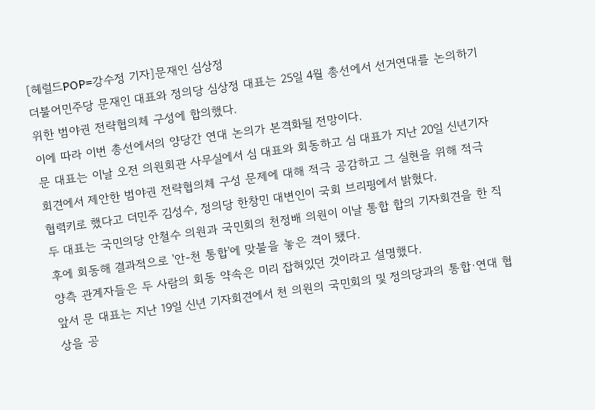[헤럴드POP=강수정 기자]문재인 심상정
더불어민주당 문재인 대표와 정의당 심상정 대표는 25일 4월 총선에서 선거연대를 논의하기 위한 범야권 전략협의체 구성에 합의했다.
이에 따라 이번 총선에서의 양당간 연대 논의가 본격화될 전망이다.
문 대표는 이날 오전 의원회관 사무실에서 심 대표와 회동하고 심 대표가 지난 20일 신년기자회견에서 제안한 범야권 전략협의체 구성 문제에 대해 적극 공감하고 그 실현을 위해 적극 협력키로 했다고 더민주 김성수, 정의당 한창민 대변인이 국회 브리핑에서 밝혔다.
두 대표는 국민의당 안철수 의원과 국민회의 천정배 의원이 이날 통합 합의 기자회견을 한 직후에 회동해 결과적으로 '안-천 통합'에 맞불을 놓은 격이 됐다.
양측 관계자들은 두 사람의 회동 약속은 미리 잡혀있던 것이라고 설명했다.
앞서 문 대표는 지난 19일 신년 기자회견에서 천 의원의 국민회의 및 정의당과의 통합·연대 협상을 공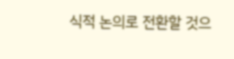식적 논의로 전환할 것으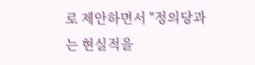로 제안하면서 "정의당과는 현실적을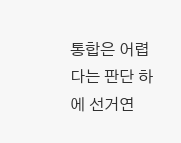통합은 어렵다는 판단 하에 선거연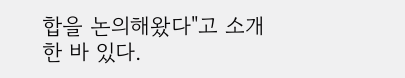합을 논의해왔다"고 소개한 바 있다.